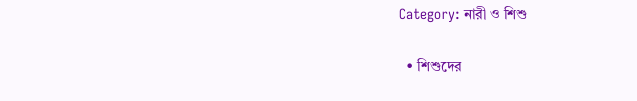Category: নারী ও শিশু

  • শিশুদের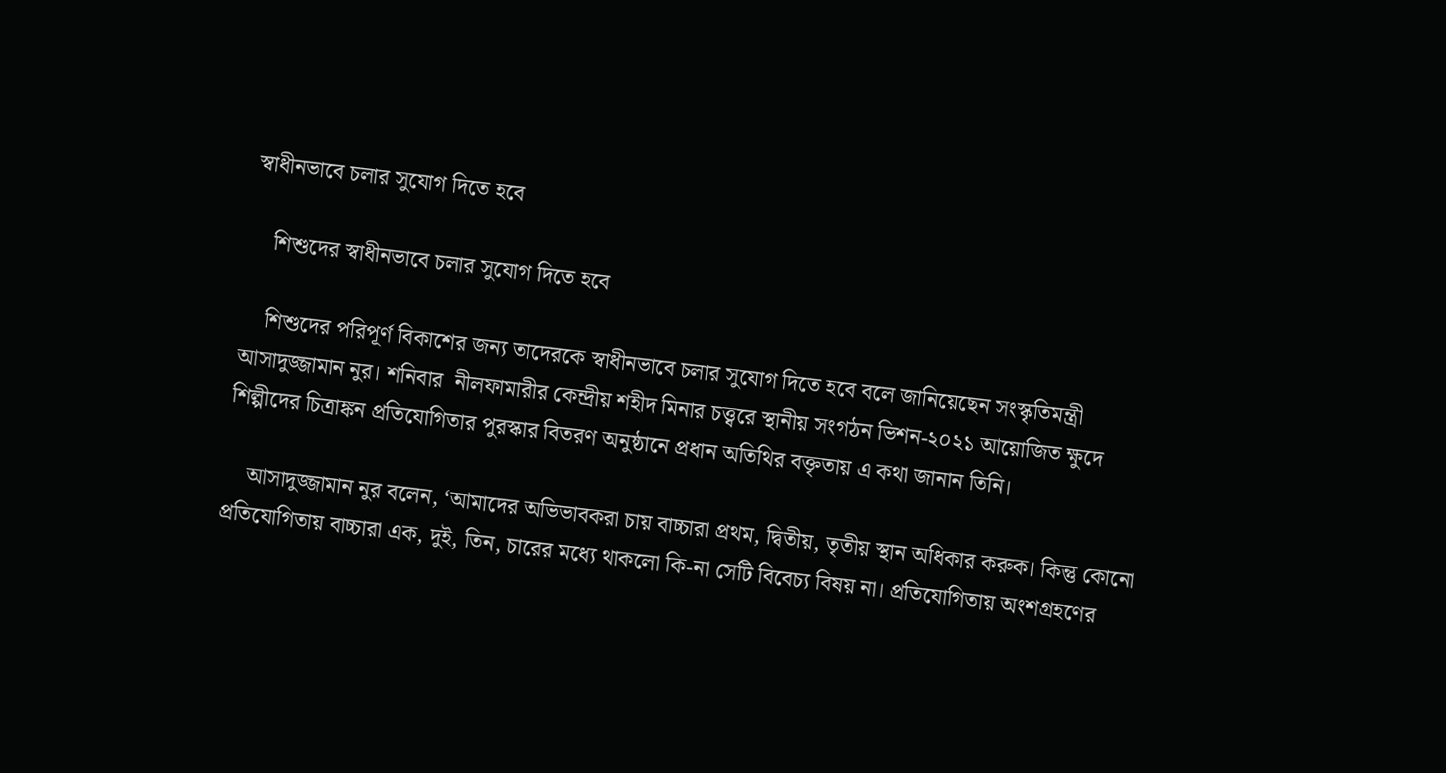স্বাধীনভাবে চলার সুযোগ দিতে হবে

    শিশুদের স্বাধীনভাবে চলার সুযোগ দিতে হবে

    শিশুদের পরিপূর্ণ বিকাশের জন্য তাদেরকে স্বাধীনভাবে চলার সুযোগ দিতে হবে বলে জানিয়েছেন সংস্কৃতিমন্ত্রী আসাদুজ্জামান নুর। শনিবার  নীলফামারীর কেন্দ্রীয় শহীদ মিনার চত্ত্বরে স্থানীয় সংগঠন ভিশন-২০২১ আয়োজিত ক্ষুদে শিল্পীদের চিত্রাঙ্কন প্রতিযোগিতার পুরস্কার বিতরণ অনুষ্ঠানে প্রধান অতিথির বক্তৃতায় এ কথা জানান তিনি।

    আসাদুজ্জামান নুর বলেন, ‘আমাদের অভিভাবকরা চায় বাচ্চারা প্রথম, দ্বিতীয়, তৃতীয় স্থান অধিকার করুক। কিন্তু কোনো প্রতিযোগিতায় বাচ্চারা এক, দুই, তিন, চারের মধ্যে থাকলো কি-না সেটি বিবেচ্য বিষয় না। প্রতিযোগিতায় অংশগ্রহণের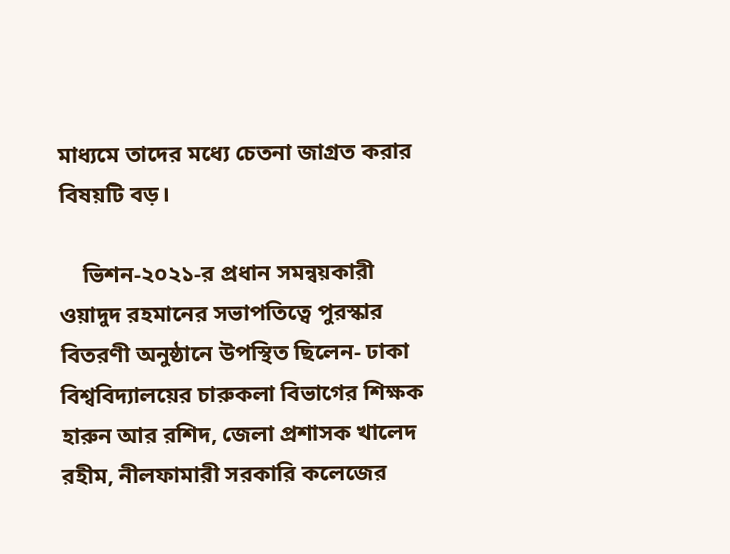মাধ্যমে তাদের মধ্যে চেতনা জাগ্রত করার বিষয়টি বড়।

    ভিশন-২০২১-র প্রধান সমন্বয়কারী ওয়াদুদ রহমানের সভাপতিত্বে পুরস্কার বিতরণী অনুষ্ঠানে উপস্থিত ছিলেন- ঢাকা বিশ্ববিদ্যালয়ের চারুকলা বিভাগের শিক্ষক হারুন আর রশিদ, জেলা প্রশাসক খালেদ রহীম, নীলফামারী সরকারি কলেজের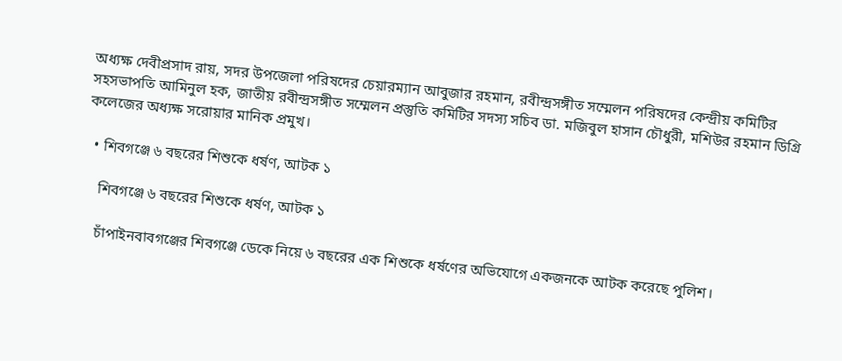অধ্যক্ষ দেবীপ্রসাদ রায়, সদর উপজেলা পরিষদের চেয়ারম্যান আবুজার রহমান, রবীন্দ্রসঙ্গীত সম্মেলন পরিষদের কেন্দ্রীয় কমিটির সহসভাপতি আমিনুল হক, জাতীয় রবীন্দ্রসঙ্গীত সম্মেলন প্রস্তুতি কমিটির সদস্য সচিব ডা. মজিবুল হাসান চৌধুরী, মশিউর রহমান ডিগ্রি কলেজের অধ্যক্ষ সরোয়ার মানিক প্রমুখ।

  • শিবগঞ্জে ৬ বছরের শিশুকে ধর্ষণ, আটক ১

    শিবগঞ্জে ৬ বছরের শিশুকে ধর্ষণ, আটক ১

    চাঁপাইনবাবগঞ্জের শিবগঞ্জে ডেকে নিয়ে ৬ বছরের এক শিশুকে ধর্ষণের অভিযোগে একজনকে আটক করেছে পুলিশ।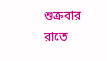শুক্রবার রাতে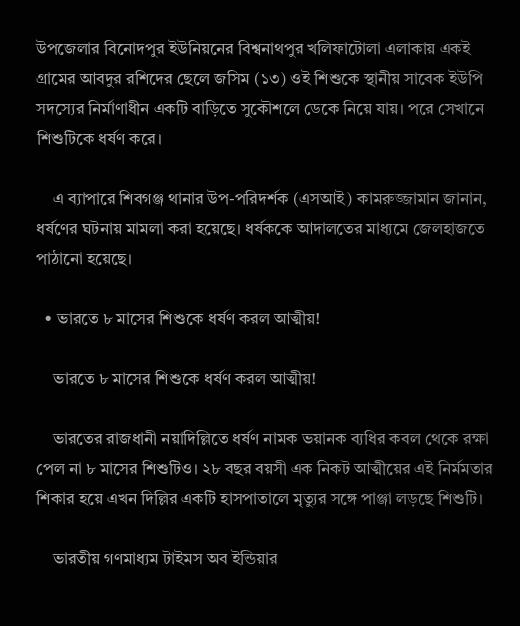উপজেলার বিনোদপুর ইউনিয়নের বিশ্বনাথপুর খলিফাটোলা এলাকায় একই গ্রামের আবদুর রশিদের ছেলে জসিম (১৩) ওই শিশুকে স্থানীয় সাবেক ইউপি সদস্যের নির্মাণাধীন একটি বাড়িতে সুকৌশলে ডেকে নিয়ে যায়। পরে সেখানে শিশুটিকে ধর্ষণ করে।

    এ ব্যাপারে শিবগঞ্জ থানার উপ-পরিদর্শক (এসআই) কামরুজ্জামান জানান, ধর্ষণের ঘটনায় মামলা করা হয়েছে। ধর্ষককে আদালতের মাধ্যমে জেলহাজতে পাঠানো হয়েছে।

  • ভারতে ৮ মাসের শিশুকে ধর্ষণ করল আত্মীয়!

    ভারতে ৮ মাসের শিশুকে ধর্ষণ করল আত্মীয়!

    ভারতের রাজধানী নয়াদিল্লিতে ধর্ষণ নামক ভয়ানক ব্যধির কবল থেকে রক্ষা পেল না ৮ মাসের শিশুটিও। ২৮ বছর বয়সী এক নিকট আত্মীয়ের এই নির্মমতার শিকার হয়ে এখন দিল্লির একটি হাসপাতালে মৃত্যুর সঙ্গে পাঞ্জা লড়ছে শিশুটি।

    ভারতীয় গণমাধ্যম টাইমস অব ইন্ডিয়ার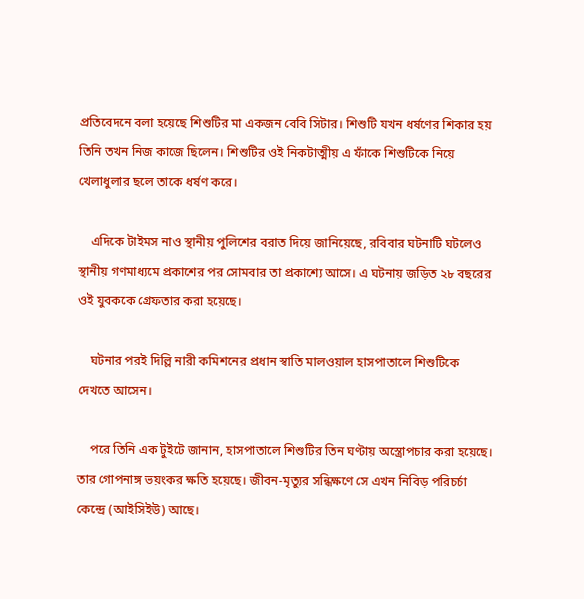প্রতিবেদনে বলা হয়েছে শিশুটির মা একজন বেবি সিটার। শিশুটি যখন ধর্ষণের শিকার হয় তিনি তখন নিজ কাজে ছিলেন। শিশুটির ওই নিকটাত্মীয় এ ফাঁকে শিশুটিকে নিয়ে খেলাধুলার ছলে তাকে ধর্ষণ করে।

    এদিকে টাইমস নাও স্থানীয় পুলিশের বরাত দিয়ে জানিয়েছে, রবিবার ঘটনাটি ঘটলেও স্থানীয় গণমাধ্যমে প্রকাশের পর সোমবার তা প্রকাশ্যে আসে। এ ঘটনায় জড়িত ২৮ বছরের ওই যুবককে গ্রেফতার করা হয়েছে।

    ঘটনার পরই দিল্লি নারী কমিশনের প্রধান স্বাতি মালওয়াল হাসপাতালে শিশুটিকে দেখতে আসেন।

    পরে তিনি এক টুইটে জানান, হাসপাতালে শিশুটির তিন ঘণ্টায় অস্ত্রোপচার করা হয়েছে। তার গোপনাঙ্গ ভয়ংকর ক্ষতি হয়েছে। জীবন-মৃত্যুর সন্ধিক্ষণে সে এখন নিবিড় পরিচর্চা কেন্দ্রে (আইসিইউ) আছে।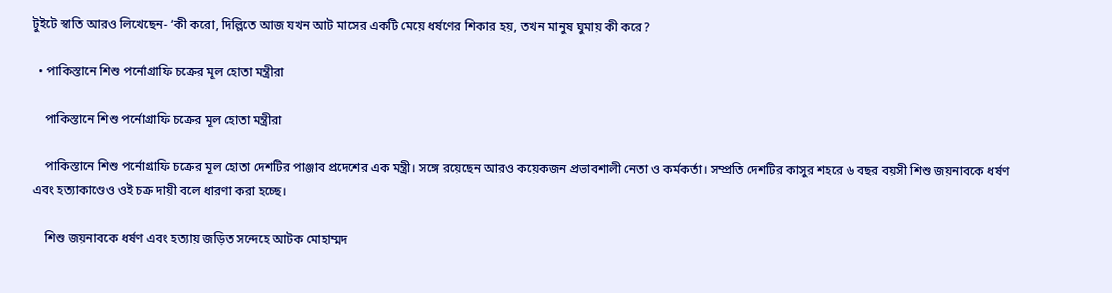টুইটে স্বাতি আরও লিখেছেন- ‘কী করো, দিল্লিতে আজ যখন আট মাসের একটি মেয়ে ধর্ষণের শিকার হয়, তখন মানুষ ঘুমায় কী করে?

  • পাকিস্তানে শিশু পর্নোগ্রাফি চক্রের মূল হোতা মন্ত্রীরা

    পাকিস্তানে শিশু পর্নোগ্রাফি চক্রের মূল হোতা মন্ত্রীরা

    পাকিস্তানে শিশু পর্নোগ্রাফি চক্রের মূল হোতা দেশটির পাঞ্জাব প্রদেশের এক মন্ত্রী। সঙ্গে রয়েছেন আরও কয়েকজন প্রভাবশালী নেতা ও কর্মকর্তা। সম্প্রতি দেশটির কাসুর শহরে ৬ বছর বয়সী শিশু জয়নাবকে ধর্ষণ এবং হত্যাকাণ্ডেও ওই চক্র দায়ী বলে ধারণা করা হচ্ছে।

    শিশু জয়নাবকে ধর্ষণ এবং হত্যায় জড়িত সন্দেহে আটক মোহাম্মদ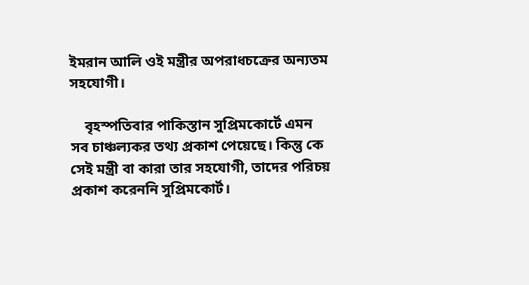ইমরান আলি ওই মন্ত্রীর অপরাধচক্রের অন্যতম সহযোগী।

    বৃহস্পতিবার পাকিস্তান সুপ্রিমকোর্টে এমন সব চাঞ্চল্যকর তথ্য প্রকাশ পেয়েছে। কিন্তু কে সেই মন্ত্রী বা কারা তার সহযোগী, তাদের পরিচয় প্রকাশ করেননি সুপ্রিমকোর্ট।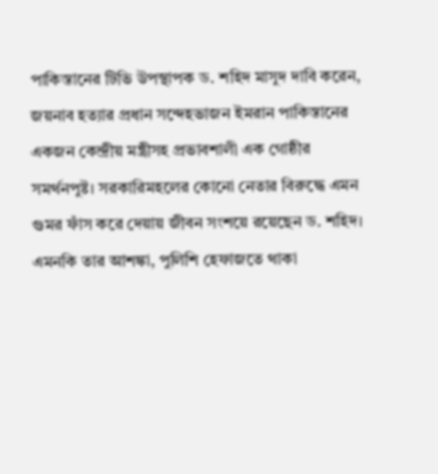পাকিস্তানের টিভি উপস্থাপক ড. শহিদ মাসুদ দাবি করেন, জয়নাব হত্যার প্রধান সন্দেহভাজন ইমরান পাকিস্তানের একজন কেন্দ্রীয় মন্ত্রীসহ প্রভাবশালী এক গোষ্ঠীর সমর্থনপুষ্ট। সরকারিমহলের কোনো নেতার বিরুদ্ধে এমন গুমর ফাঁস করে দেয়ায় জীবন সংশয়ে রয়েছেন ড. শহিদ। এমনকি তার আশঙ্কা, পুলিশি হেফাজতে থাকা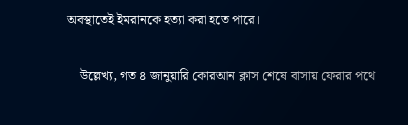অবস্থাতেই ইমরানকে হত্যা করা হতে পারে।

    উল্লেখ্য, গত ৪ জানুয়ারি কোরআন ক্লাস শেষে বাসায় ফেরার পথে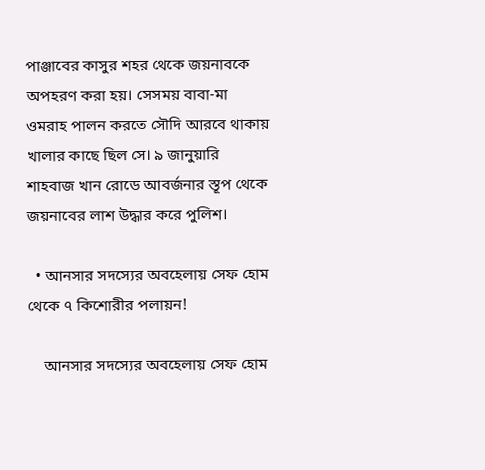পাঞ্জাবের কাসুর শহর থেকে জয়নাবকে অপহরণ করা হয়। সেসময় বাবা-মা ওমরাহ পালন করতে সৌদি আরবে থাকায় খালার কাছে ছিল সে। ৯ জানুয়ারি শাহবাজ খান রোডে আবর্জনার স্তূপ থেকে জয়নাবের লাশ উদ্ধার করে পুলিশ।

  • আনসার সদস্যের অবহেলায় সেফ হোম থেকে ৭ কিশোরীর পলায়ন!

    আনসার সদস্যের অবহেলায় সেফ হোম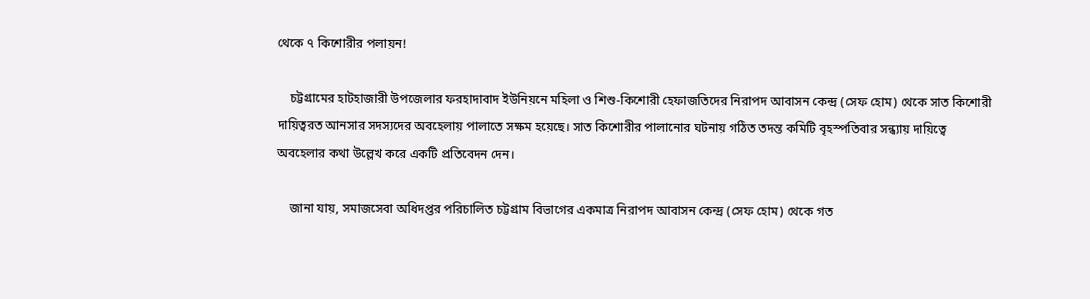থেকে ৭ কিশোরীর পলায়ন!

    চট্টগ্রামের হাটহাজারী উপজেলার ফরহাদাবাদ ইউনিয়নে মহিলা ও শিশু-কিশোরী হেফাজতিদের নিরাপদ আবাসন কেন্দ্র (সেফ হোম) থেকে সাত কিশোরী দায়িত্বরত আনসার সদস্যদের অবহেলায় পালাতে সক্ষম হয়েছে। সাত কিশোরীর পালানোর ঘটনায় গঠিত তদন্ত কমিটি বৃহস্পতিবার সন্ধ্যায় দায়িত্বে অবহেলার কথা উল্লেখ করে একটি প্রতিবেদন দেন।

    জানা যায়, সমাজসেবা অধিদপ্তর পরিচালিত চট্টগ্রাম বিভাগের একমাত্র নিরাপদ আবাসন কেন্দ্র (সেফ হোম) থেকে গত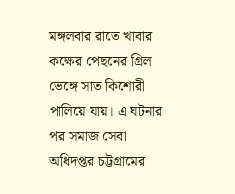মঙ্গলবার রাতে খাবার কক্ষের পেছনের গ্রিল ভেঙ্গে সাত কিশোরী পালিয়ে যায়। এ ঘটনার পর সমাজ সেবা অধিদপ্তর চট্টগ্রামের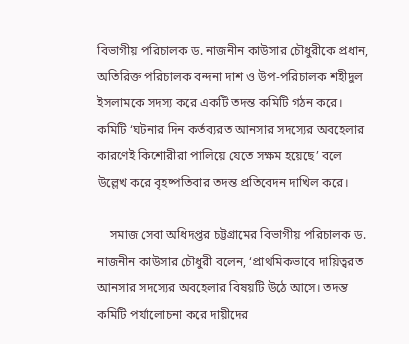বিভাগীয় পরিচালক ড. নাজনীন কাউসার চৌধুরীকে প্রধান, অতিরিক্ত পরিচালক বন্দনা দাশ ও উপ-পরিচালক শহীদুল ইসলামকে সদস্য করে একটি তদন্ত কমিটি গঠন করে। কমিটি ‘ঘটনার দিন কর্তব্যরত আনসার সদস্যের অবহেলার কারণেই কিশোরীরা পালিয়ে যেতে সক্ষম হয়েছে’ বলে উল্লেখ করে বৃহষ্পতিবার তদন্ত প্রতিবেদন দাখিল করে।

    সমাজ সেবা অধিদপ্তর চট্টগ্রামের বিভাগীয় পরিচালক ড. নাজনীন কাউসার চৌধুরী বলেন, ‘প্রাথমিকভাবে দায়িত্বরত আনসার সদস্যের অবহেলার বিষয়টি উঠে আসে। তদন্ত কমিটি পর্যালোচনা করে দায়ীদের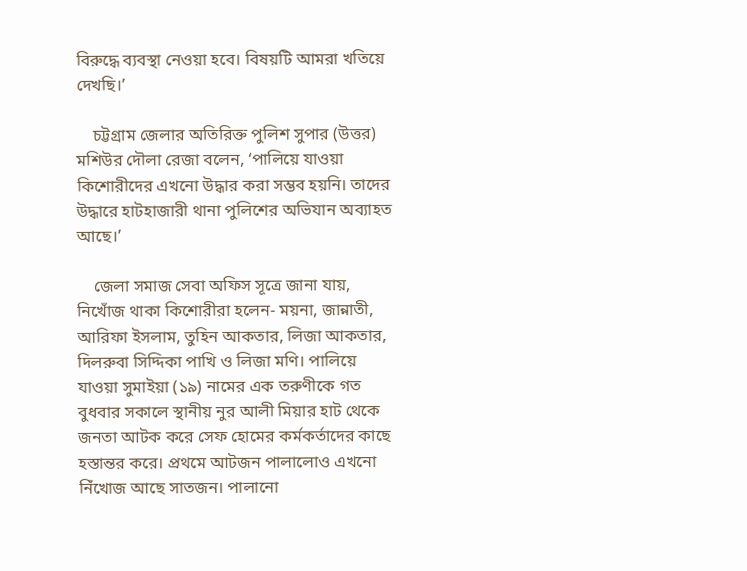বিরুদ্ধে ব্যবস্থা নেওয়া হবে। বিষয়টি আমরা খতিয়ে দেখছি।’

    চট্টগ্রাম জেলার অতিরিক্ত পুলিশ সুপার (উত্তর) মশিউর দৌলা রেজা বলেন, ‘পালিয়ে যাওয়া কিশোরীদের এখনো উদ্ধার করা সম্ভব হয়নি। তাদের উদ্ধারে হাটহাজারী থানা পুলিশের অভিযান অব্যাহত আছে।’

    জেলা সমাজ সেবা অফিস সূত্রে জানা যায়, নিখোঁজ থাকা কিশোরীরা হলেন- ময়না, জান্নাতী, আরিফা ইসলাম, তুহিন আকতার, লিজা আকতার, দিলরুবা সিদ্দিকা পাখি ও লিজা মণি। পালিয়ে যাওয়া সুমাইয়া (১৯) নামের এক তরুণীকে গত বুধবার সকালে স্থানীয় নুর আলী মিয়ার হাট থেকে জনতা আটক করে সেফ হোমের কর্মকর্তাদের কাছে হস্তান্তর করে। প্রথমে আটজন পালালোও এখনো নিঁখোজ আছে সাতজন। পালানো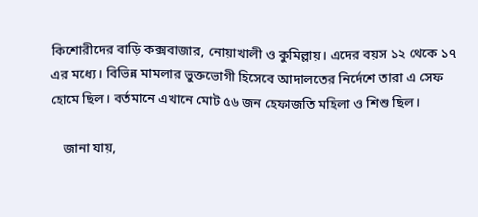কিশোরীদের বাড়ি কক্সবাজার, নোয়াখালী ও কুমিল্লায়। এদের বয়স ১২ থেকে ১৭ এর মধ্যে। বিভিন্ন মামলার ভুক্তভোগী হিসেবে আদালতের নির্দেশে তারা এ সেফ হোমে ছিল। বর্তমানে এখানে মোট ৫৬ জন হেফাজতি মহিলা ও শিশু ছিল।

    জানা যায়,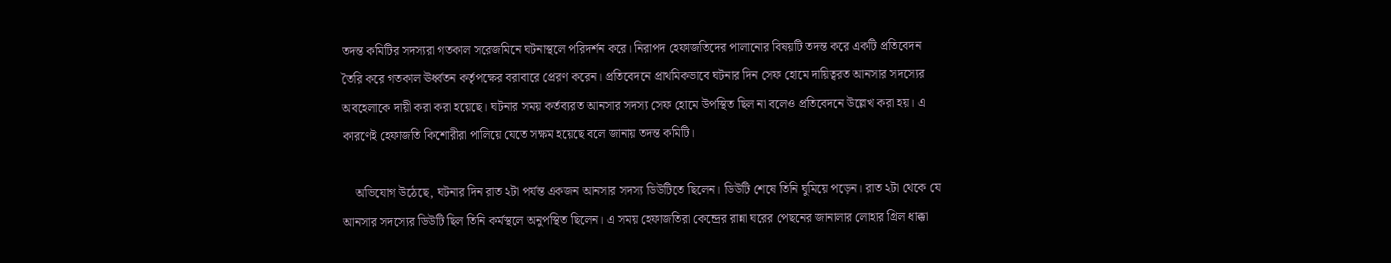তদন্ত কমিটির সদস্যরা গতকাল সরেজমিনে ঘটনাস্থলে পরিদর্শন করে। নিরাপদ হেফাজতিদের পালানোর বিষয়টি তদন্ত করে একটি প্রতিবেদন তৈরি করে গতকাল ঊর্ধ্বতন কর্তৃপক্ষের বরাবারে প্রেরণ করেন। প্রতিবেদনে প্রাথমিকভাবে ঘটনার দিন সেফ হোমে দায়িত্বরত আনসার সদস্যের অবহেলাকে দায়ী করা করা হয়েছে। ঘটনার সময় কর্তব্যরত আনসার সদস্য সেফ হোমে উপস্থিত ছিল না বলেও প্রতিবেদনে উল্লেখ করা হয়। এ কারণেই হেফাজতি কিশোরীরা পালিয়ে যেতে সক্ষম হয়েছে বলে জানায় তদন্ত কমিটি।

    অভিযোগ উঠেছে, ঘটনার দিন রাত ২টা পর্যন্ত একজন আনসার সদস্য ডিউটিতে ছিলেন। ডিউটি শেষে তিনি ঘুমিয়ে পড়েন। রাত ২টা থেকে যে আনসার সদস্যের ডিউটি ছিল তিনি কর্মস্থলে অনুপস্থিত ছিলেন। এ সময় হেফাজতিরা কেন্দ্রের রান্না ঘরের পেছনের জানালার লোহার গ্রিল ধাক্কা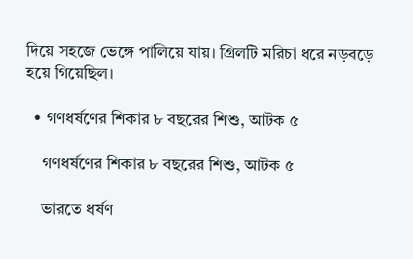দিয়ে সহজে ভেঙ্গে পালিয়ে যায়। গ্রিলটি মরিচা ধরে নড়বড়ে হয়ে গিয়েছিল।

  • গণধর্ষণের শিকার ৮ বছরের শিশু, আটক ৫

    গণধর্ষণের শিকার ৮ বছরের শিশু, আটক ৫

    ভারতে ধর্ষণ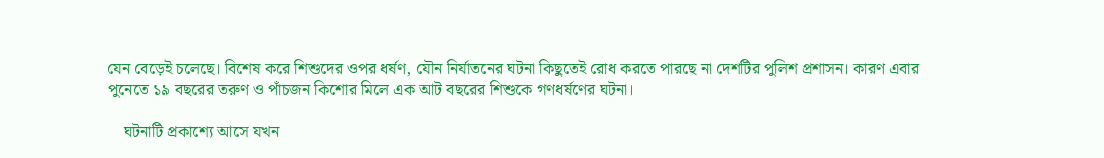যেন বেড়েই চলেছে। বিশেষ করে শিশুদের ওপর ধর্ষণ, যৌন নির্যাতনের ঘটনা কিছুতেই রোধ করতে পারছে না দেশটির পুলিশ প্রশাসন। কারণ এবার পুনেতে ১৯ বছরের তরুণ ও পাঁচজন কিশোর মিলে এক আট বছরের শিশুকে গণধর্ষণের ঘটনা।

    ঘটনাটি প্রকাশ্যে আসে যখন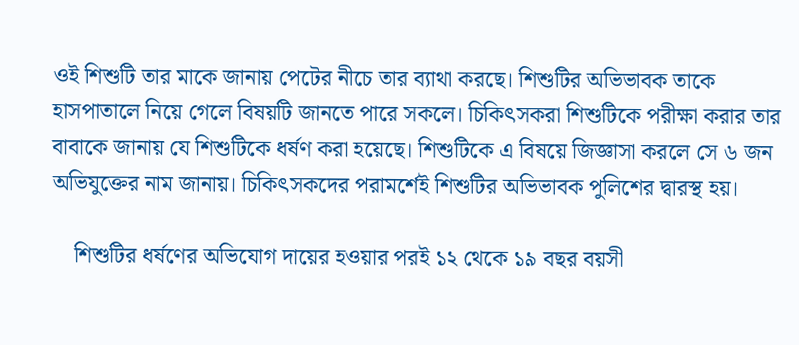ওই শিশুটি তার মাকে জানায় পেটের নীচে তার ব্যাথা করছে। শিশুটির অভিভাবক তাকে হাসপাতালে নিয়ে গেলে বিষয়টি জানতে পারে সকলে। চিকিৎসকরা শিশুটিকে পরীক্ষা করার তার বাবাকে জানায় যে শিশুটিকে ধর্ষণ করা হয়েছে। শিশুটিকে এ বিষয়ে জিজ্ঞাসা করলে সে ৬ জন অভিযুক্তের নাম জানায়। চিকিৎসকদের পরামর্শেই শিশুটির অভিভাবক পুলিশের দ্বারস্থ হয়।

    শিশুটির ধর্ষণের অভিযোগ দায়ের হওয়ার পরই ১২ থেকে ১৯ বছর বয়সী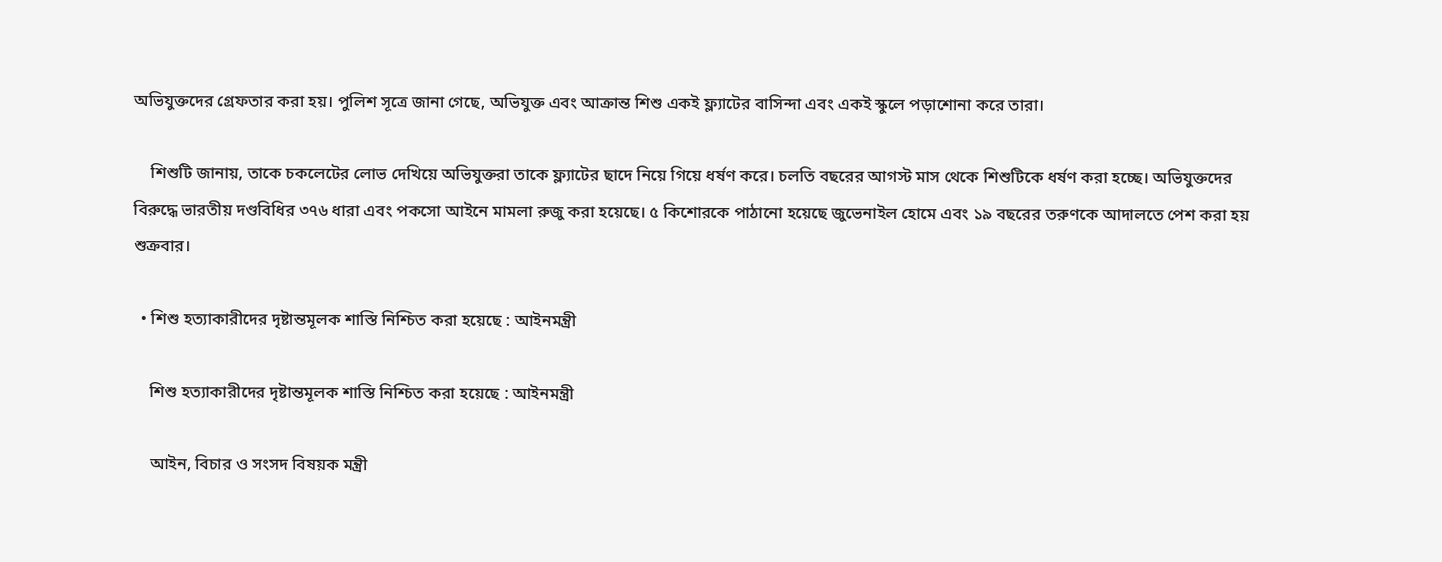অভিযুক্তদের গ্রেফতার করা হয়। পুলিশ সূত্রে জানা গেছে, অভিযুক্ত এবং আক্রান্ত শিশু একই ফ্ল্যাটের বাসিন্দা এবং একই স্কুলে পড়াশোনা করে তারা।

    শিশুটি জানায়, তাকে চকলেটের লোভ দেখিয়ে অভিযুক্তরা তাকে ফ্ল্যাটের ছাদে নিয়ে গিয়ে ধর্ষণ করে। চলতি বছরের আগস্ট মাস থেকে শিশুটিকে ধর্ষণ করা হচ্ছে। অভিযুক্তদের বিরুদ্ধে ভারতীয় দণ্ডবিধির ৩৭৬ ধারা এবং পকসো আইনে মামলা রুজু করা হয়েছে। ৫ কিশোরকে পাঠানো হয়েছে জুভেনাইল হোমে এবং ১৯ বছরের তরুণকে আদালতে পেশ করা হয় শুক্রবার।

  • শিশু হত্যাকারীদের দৃষ্টান্তমূলক শাস্তি নিশ্চিত করা হয়েছে : আইনমন্ত্রী

    শিশু হত্যাকারীদের দৃষ্টান্তমূলক শাস্তি নিশ্চিত করা হয়েছে : আইনমন্ত্রী

    আইন, বিচার ও সংসদ বিষয়ক মন্ত্রী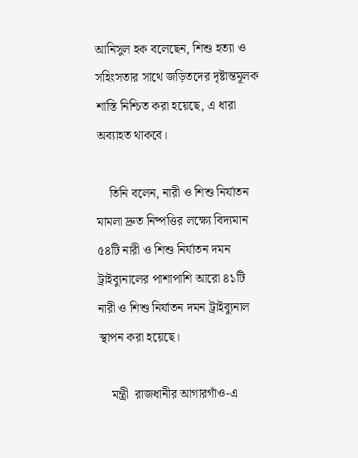আনিসুল হক বলেছেন, শিশু হত্যা ও সহিংসতার সাথে জড়িতদের দৃষ্টান্তমূলক শাস্তি নিশ্চিত করা হয়েছে, এ ধারা অব্যাহত থাকবে।

    তিনি বলেন, নারী ও শিশু নির্যাতন মামলা দ্রুত নিষ্পত্তির লক্ষ্যে বিদ্যমান ৫৪টি নারী ও শিশু নির্যাতন দমন ট্রাইব্যুনালের পাশাপাশি আরো ৪১টি নারী ও শিশু নির্যাতন দমন ট্রাইব্যুনাল স্থাপন করা হয়েছে।

    মন্ত্রী  রাজধানীর আগারগাঁও-এ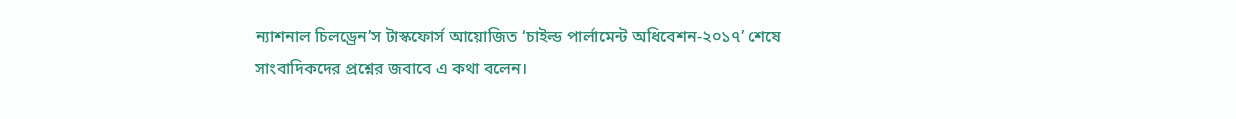ন্যাশনাল চিলড্রেন’স টাস্কফোর্স আয়োজিত ‘চাইল্ড পার্লামেন্ট অধিবেশন-২০১৭’ শেষে সাংবাদিকদের প্রশ্নের জবাবে এ কথা বলেন।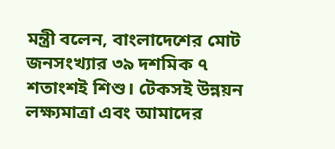মন্ত্রী বলেন, বাংলাদেশের মোট জনসংখ্যার ৩৯ দশমিক ৭ শতাংশই শিশু। টেকসই উন্নয়ন লক্ষ্যমাত্রা এবং আমাদের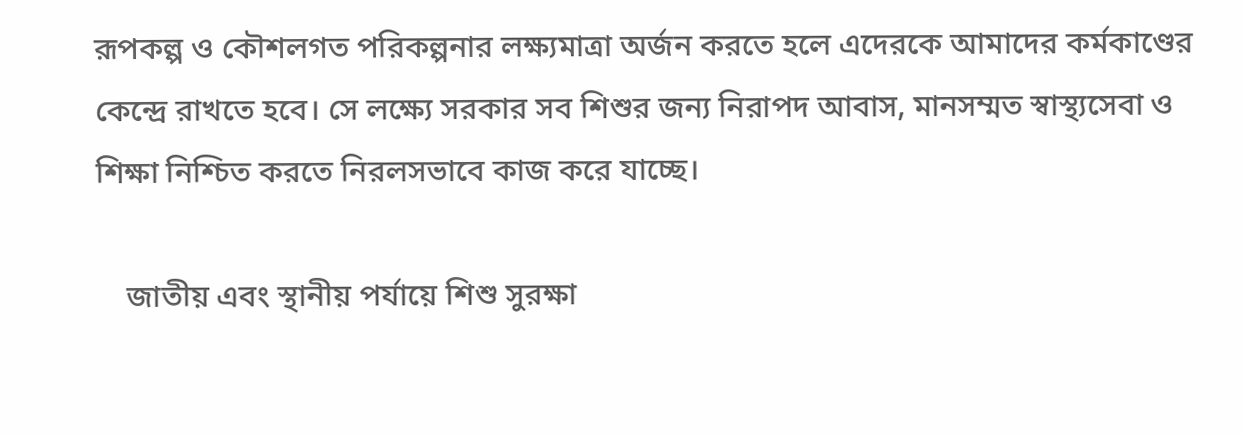রূপকল্প ও কৌশলগত পরিকল্পনার লক্ষ্যমাত্রা অর্জন করতে হলে এদেরকে আমাদের কর্মকাণ্ডের কেন্দ্রে রাখতে হবে। সে লক্ষ্যে সরকার সব শিশুর জন্য নিরাপদ আবাস, মানসম্মত স্বাস্থ্যসেবা ও শিক্ষা নিশ্চিত করতে নিরলসভাবে কাজ করে যাচ্ছে।

    জাতীয় এবং স্থানীয় পর্যায়ে শিশু সুরক্ষা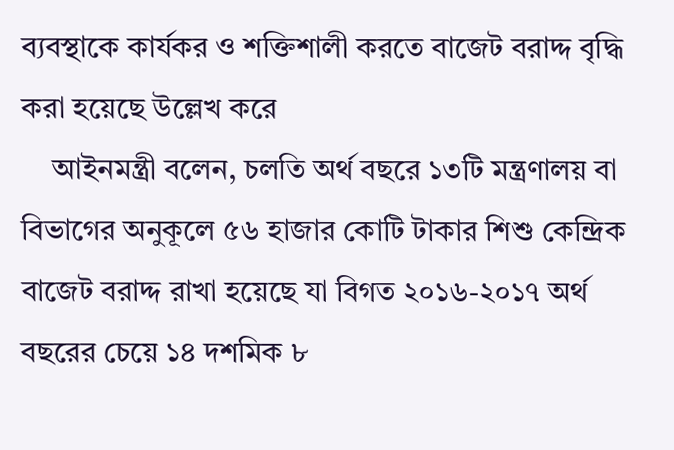ব্যবস্থাকে কার্যকর ও শক্তিশালী করতে বাজেট বরাদ্দ বৃদ্ধি করা হয়েছে উল্লেখ করে
    আইনমন্ত্রী বলেন, চলতি অর্থ বছরে ১৩টি মন্ত্রণালয় বা বিভাগের অনুকূলে ৫৬ হাজার কোটি টাকার শিশু কেন্দ্রিক বাজেট বরাদ্দ রাখা হয়েছে যা বিগত ২০১৬-২০১৭ অর্থ বছরের চেয়ে ১৪ দশমিক ৮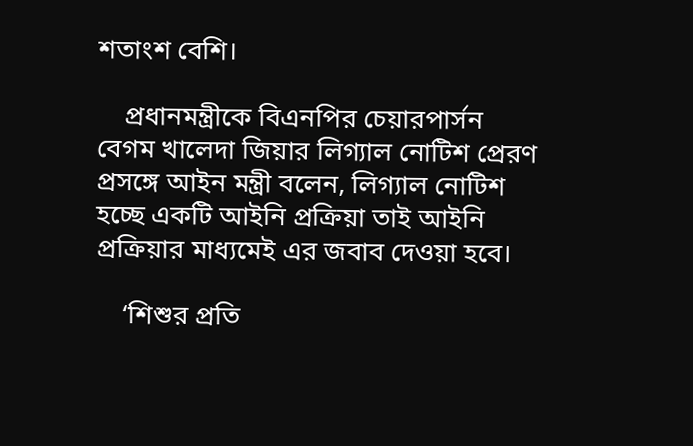শতাংশ বেশি।

    প্রধানমন্ত্রীকে বিএনপির চেয়ারপার্সন বেগম খালেদা জিয়ার লিগ্যাল নোটিশ প্রেরণ প্রসঙ্গে আইন মন্ত্রী বলেন, লিগ্যাল নোটিশ হচ্ছে একটি আইনি প্রক্রিয়া তাই আইনি প্রক্রিয়ার মাধ্যমেই এর জবাব দেওয়া হবে।

    ‘শিশুর প্রতি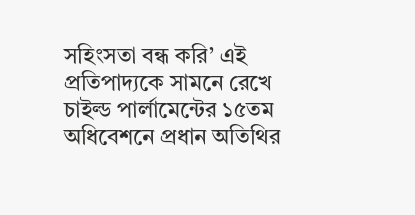সহিংসতা বন্ধ করি’ এই প্রতিপাদ্যকে সামনে রেখে চাইল্ড পার্লামেন্টের ১৫তম অধিবেশনে প্রধান অতিথির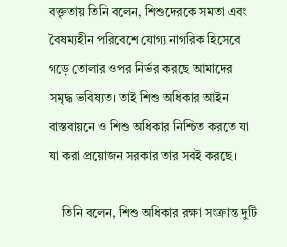বক্তৃতায় তিনি বলেন, শিশুদেরকে সমতা এবং বৈষম্যহীন পরিবেশে যোগ্য নাগরিক হিসেবে গড়ে তোলার ওপর নির্ভর করছে আমাদের সমৃদ্ধ ভবিষ্যত। তাই শিশু অধিকার আইন বাস্তবায়নে ও শিশু অধিকার নিশ্চিত করতে যা যা করা প্রয়োজন সরকার তার সবই করছে।

    তিনি বলেন, শিশু অধিকার রক্ষা সংক্রান্ত দুটি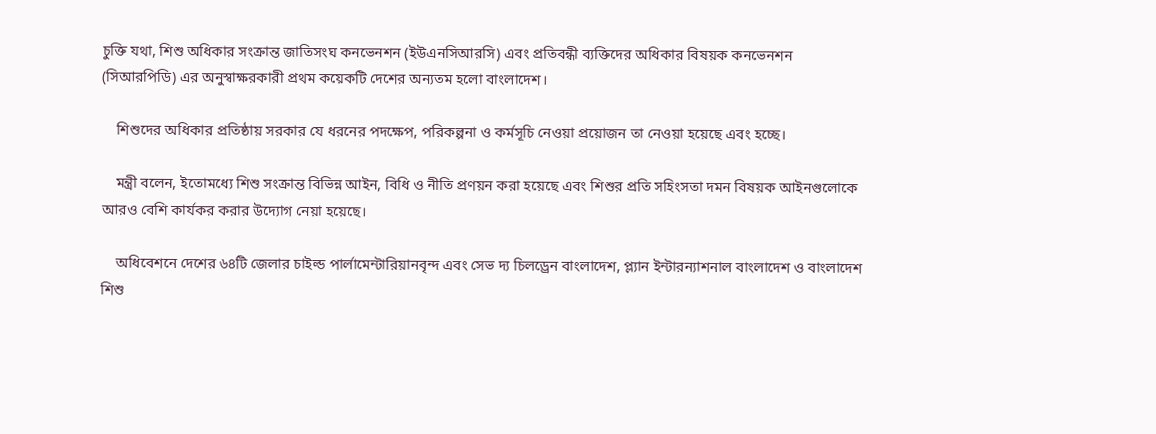চুক্তি যথা, শিশু অধিকার সংক্রান্ত জাতিসংঘ কনভেনশন (ইউএনসিআরসি) এবং প্রতিবন্ধী ব্যক্তিদের অধিকার বিষয়ক কনভেনশন (সিআরপিডি) এর অনুস্বাক্ষরকারী প্রথম কয়েকটি দেশের অন্যতম হলো বাংলাদেশ।

    শিশুদের অধিকার প্রতিষ্ঠায় সরকার যে ধরনের পদক্ষেপ, পরিকল্পনা ও কর্মসূচি নেওয়া প্রয়োজন তা নেওয়া হয়েছে এবং হচ্ছে।

    মন্ত্রী বলেন, ইতোমধ্যে শিশু সংক্রান্ত বিভিন্ন আইন, বিধি ও নীতি প্রণয়ন করা হয়েছে এবং শিশুর প্রতি সহিংসতা দমন বিষয়ক আইনগুলোকে আরও বেশি কার্যকর করার উদ্যোগ নেয়া হয়েছে।

    অধিবেশনে দেশের ৬৪টি জেলার চাইল্ড পার্লামেন্টারিয়ানবৃন্দ এবং সেভ দ্য চিলড্রেন বাংলাদেশ, প্ল্যান ইন্টারন্যাশনাল বাংলাদেশ ও বাংলাদেশ শিশু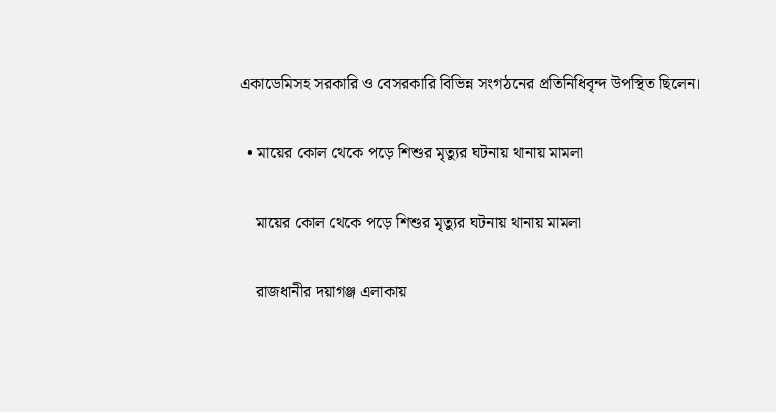একাডেমিসহ সরকারি ও বেসরকারি বিভিন্ন সংগঠনের প্রতিনিধিবৃন্দ উপস্থিত ছিলেন।

  • মায়ের কোল থেকে পড়ে শিশুর মৃত্যুর ঘটনায় থানায় মামলা

    মায়ের কোল থেকে পড়ে শিশুর মৃত্যুর ঘটনায় থানায় মামলা

    রাজধানীর দয়াগঞ্জ এলাকায়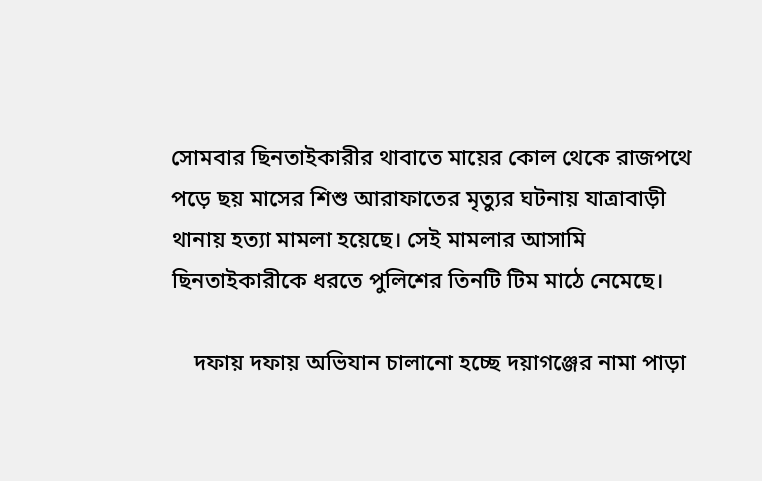সোমবার ছিনতাইকারীর থাবাতে মায়ের কোল থেকে রাজপথে পড়ে ছয় মাসের শিশু আরাফাতের মৃত্যুর ঘটনায় যাত্রাবাড়ী থানায় হত্যা মামলা হয়েছে। সেই মামলার আসামি ছিনতাইকারীকে ধরতে পুলিশের তিনটি টিম মাঠে নেমেছে।

    দফায় দফায় অভিযান চালানো হচ্ছে দয়াগঞ্জের নামা পাড়া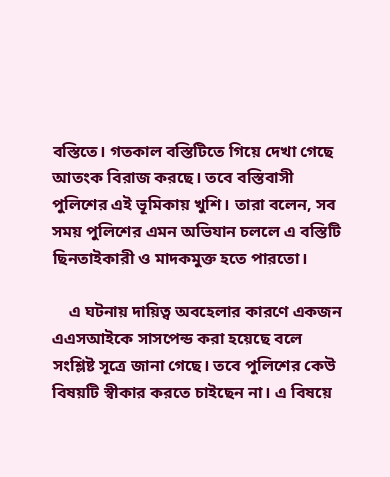বস্তিতে। গতকাল বস্তিটিতে গিয়ে দেখা গেছে আতংক বিরাজ করছে। তবে বস্তিবাসী পুলিশের এই ভূমিকায় খুশি। তারা বলেন, সব সময় পুলিশের এমন অভিযান চললে এ বস্তিটি ছিনতাইকারী ও মাদকমুক্ত হতে পারতো।

    এ ঘটনায় দায়িত্ব অবহেলার কারণে একজন এএসআইকে সাসপেন্ড করা হয়েছে বলে সংশ্লিষ্ট সূত্রে জানা গেছে। তবে পুলিশের কেউ বিষয়টি স্বীকার করতে চাইছেন না। এ বিষয়ে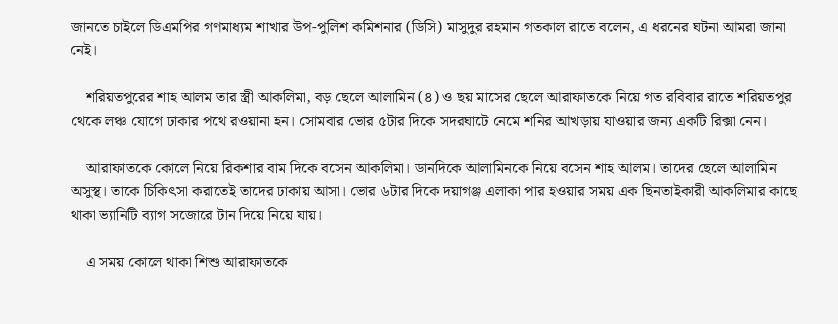জানতে চাইলে ডিএমপির গণমাধ্যম শাখার উপ-পুলিশ কমিশনার (ডিসি) মাসুদুর রহমান গতকাল রাতে বলেন, এ ধরনের ঘটনা আমরা জানা নেই।

    শরিয়তপুরের শাহ আলম তার স্ত্রী আকলিমা, বড় ছেলে আলামিন (৪) ও ছয় মাসের ছেলে আরাফাতকে নিয়ে গত রবিবার রাতে শরিয়তপুর থেকে লঞ্চ যোগে ঢাকার পথে রওয়ানা হন। সোমবার ভোর ৫টার দিকে সদরঘাটে নেমে শনির আখড়ায় যাওয়ার জন্য একটি রিক্সা নেন।

    আরাফাতকে কোলে নিয়ে রিকশার বাম দিকে বসেন আকলিমা। ডানদিকে আলামিনকে নিয়ে বসেন শাহ আলম। তাদের ছেলে আলামিন অসুস্থ। তাকে চিকিৎসা করাতেই তাদের ঢাকায় আসা। ভোর ৬টার দিকে দয়াগঞ্জ এলাকা পার হওয়ার সময় এক ছিনতাইকারী আকলিমার কাছে থাকা ভ্যানিটি ব্যাগ সজোরে টান দিয়ে নিয়ে যায়।

    এ সময় কোলে থাকা শিশু আরাফাতকে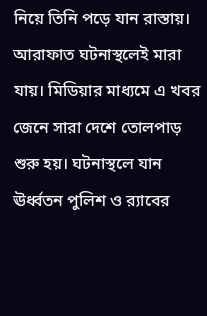নিয়ে তিনি পড়ে যান রাস্তায়। আরাফাত ঘটনাস্থলেই মারা যায়। মিডিয়ার মাধ্যমে এ খবর জেনে সারা দেশে তোলপাড় শুরু হয়। ঘটনাস্থলে যান ঊর্ধ্বতন পুলিশ ও র‌্যাবের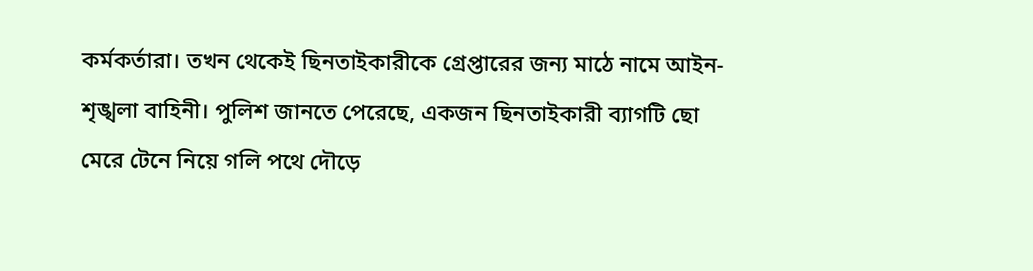কর্মকর্তারা। তখন থেকেই ছিনতাইকারীকে গ্রেপ্তারের জন্য মাঠে নামে আইন-শৃঙ্খলা বাহিনী। পুলিশ জানতে পেরেছে, একজন ছিনতাইকারী ব্যাগটি ছো মেরে টেনে নিয়ে গলি পথে দৌড়ে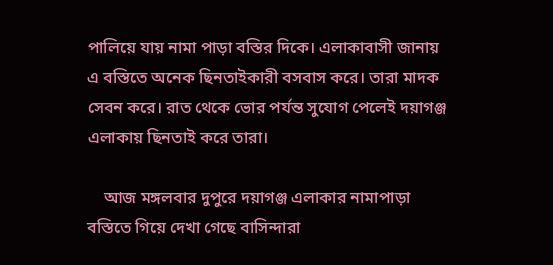পালিয়ে যায় নামা পাড়া বস্তির দিকে। এলাকাবাসী জানায় এ বস্তিতে অনেক ছিনতাইকারী বসবাস করে। তারা মাদক সেবন করে। রাত থেকে ভোর পর্যন্ত সুযোগ পেলেই দয়াগঞ্জ এলাকায় ছিনতাই করে তারা।

    আজ মঙ্গলবার দুপুরে দয়াগঞ্জ এলাকার নামাপাড়া বস্তিতে গিয়ে দেখা গেছে বাসিন্দারা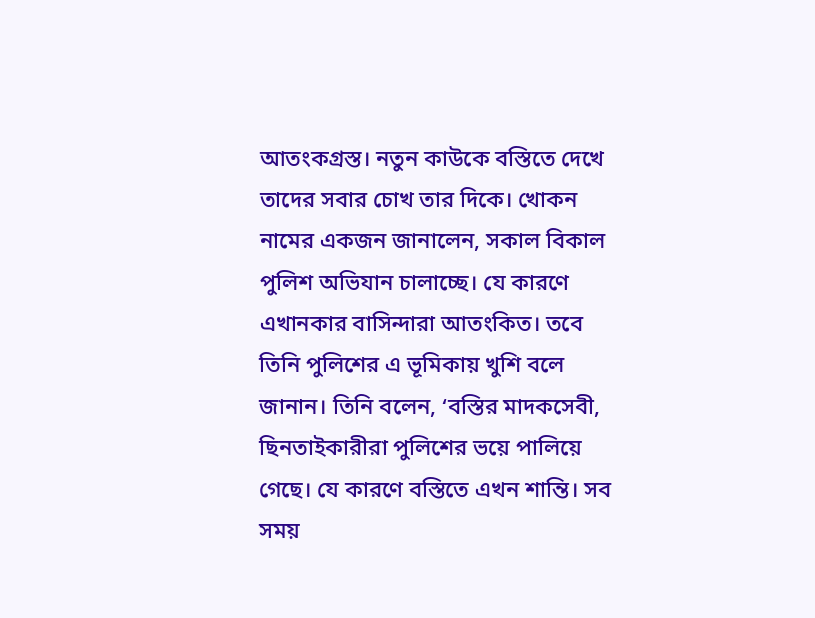আতংকগ্রস্ত। নতুন কাউকে বস্তিতে দেখে তাদের সবার চোখ তার দিকে। খোকন নামের একজন জানালেন, সকাল বিকাল পুলিশ অভিযান চালাচ্ছে। যে কারণে এখানকার বাসিন্দারা আতংকিত। তবে তিনি পুলিশের এ ভূমিকায় খুশি বলে জানান। তিনি বলেন, ‘বস্তির মাদকসেবী, ছিনতাইকারীরা পুলিশের ভয়ে পালিয়ে গেছে। যে কারণে বস্তিতে এখন শান্তি। সব সময়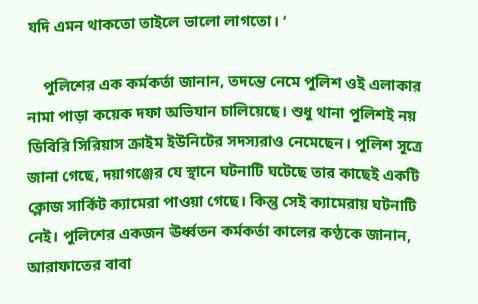যদি এমন থাকতো তাইলে ভালো লাগতো। ‘

    পুলিশের এক কর্মকর্তা জানান, তদন্তে নেমে পুলিশ ওই এলাকার নামা পাড়া কয়েক দফা অভিযান চালিয়েছে। শুধু থানা পুলিশই নয় ডিবিরি সিরিয়াস ক্রাইম ইউনিটের সদস্যরাও নেমেছেন। পুলিশ সূত্রে জানা গেছে, দয়াগঞ্জের যে স্থানে ঘটনাটি ঘটেছে তার কাছেই একটি ক্লোজ সার্কিট ক্যামেরা পাওয়া গেছে। কিন্তু সেই ক্যামেরায় ঘটনাটি নেই। পুলিশের একজন ঊর্ধ্বতন কর্মকর্তা কালের কণ্ঠকে জানান, আরাফাতের বাবা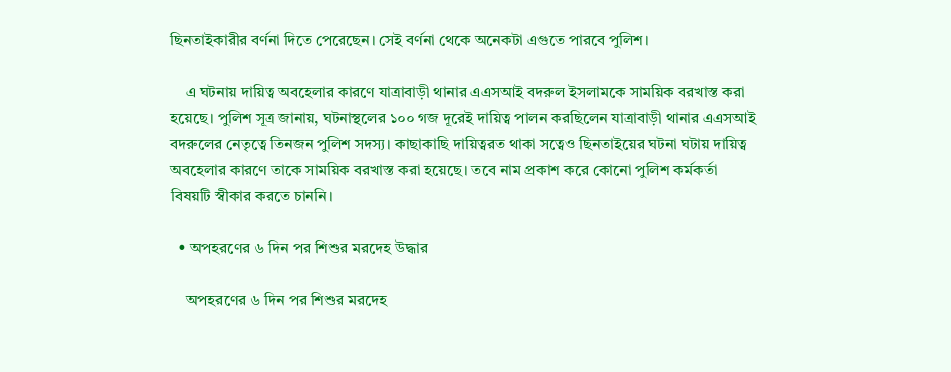ছিনতাইকারীর বর্ণনা দিতে পেরেছেন। সেই বর্ণনা থেকে অনেকটা এগুতে পারবে পুলিশ।

    এ ঘটনায় দায়িত্ব অবহেলার কারণে যাত্রাবাড়ী থানার এএসআই বদরুল ইসলামকে সাময়িক বরখাস্ত করা হয়েছে। পুলিশ সূত্র জানায়, ঘটনাস্থলের ১০০ গজ দূরেই দায়িত্ব পালন করছিলেন যাত্রাবাড়ী থানার এএসআই বদরুলের নেতৃত্বে তিনজন পুলিশ সদস্য। কাছাকাছি দায়িত্বরত থাকা সত্বেও ছিনতাইয়ের ঘটনা ঘটায় দায়িত্ব অবহেলার কারণে তাকে সাময়িক বরখাস্ত করা হয়েছে। তবে নাম প্রকাশ করে কোনো পুলিশ কর্মকর্তা বিষয়টি স্বীকার করতে চাননি।

  • অপহরণের ৬ দিন পর শিশুর মরদেহ উদ্ধার

    অপহরণের ৬ দিন পর শিশুর মরদেহ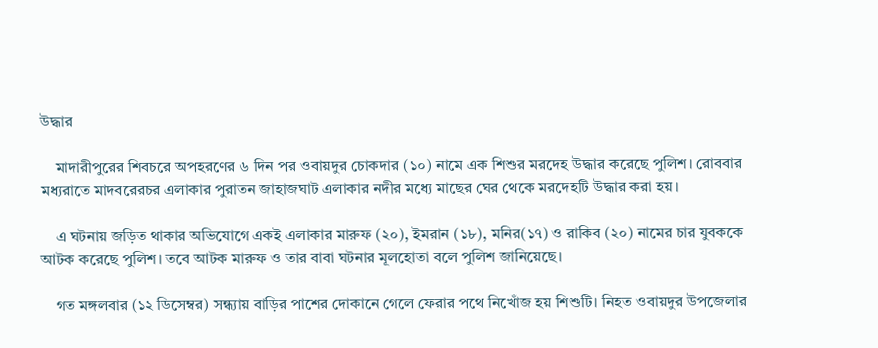উদ্ধার

    মাদারীপুরের শিবচরে অপহরণের ৬ দিন পর ওবায়দুর চোকদার (১০) নামে এক শিশুর মরদেহ উদ্ধার করেছে পুলিশ। রোববার মধ্যরাতে মাদবরেরচর এলাকার পুরাতন জাহাজঘাট এলাকার নদীর মধ্যে মাছের ঘের থেকে মরদেহটি উদ্ধার করা হয়।

    এ ঘটনায় জড়িত থাকার অভিযোগে একই এলাকার মারুফ (২০), ইমরান (১৮), মনির(১৭) ও রাকিব (২০) নামের চার যুবককে আটক করেছে পুলিশ। তবে আটক মারুফ ও তার বাবা ঘটনার মূলহোতা বলে পুলিশ জানিয়েছে।

    গত মঙ্গলবার (১২ ডিসেম্বর) সন্ধ্যায় বাড়ির পাশের দোকানে গেলে ফেরার পথে নিখোঁজ হয় শিশুটি। নিহত ওবায়দুর উপজেলার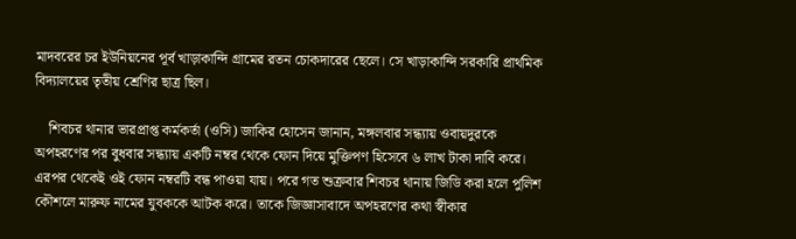মাদবরের চর ইউনিয়নের পূর্ব খাড়াকান্দি গ্রামের রতন চোকদারের ছেলে। সে খাড়াকান্দি সরকারি প্রাথমিক বিদ্যালয়ের তৃতীয় শ্রেণির ছাত্র ছিল।

    শিবচর থানার ভারপ্রাপ্ত কর্মকর্তা (ওসি) জাকির হোসেন জানান, মঙ্গলবার সন্ধ্যায় ওবায়দুরকে অপহরণের পর বুধবার সন্ধ্যায় একটি নম্বর থেকে ফোন দিয়ে মুক্তিপণ হিসেবে ৬ লাখ টাকা দাবি করে। এরপর থেকেই ওই ফোন নম্বরটি বন্ধ পাওয়া যায়। পরে গত শুক্রবার শিবচর থানায় জিডি করা হলে পুলিশ কৌশলে মারুফ নামের যুবককে আটক করে। তাকে জিজ্ঞাসাবাদে অপহরণের কথা স্বীকার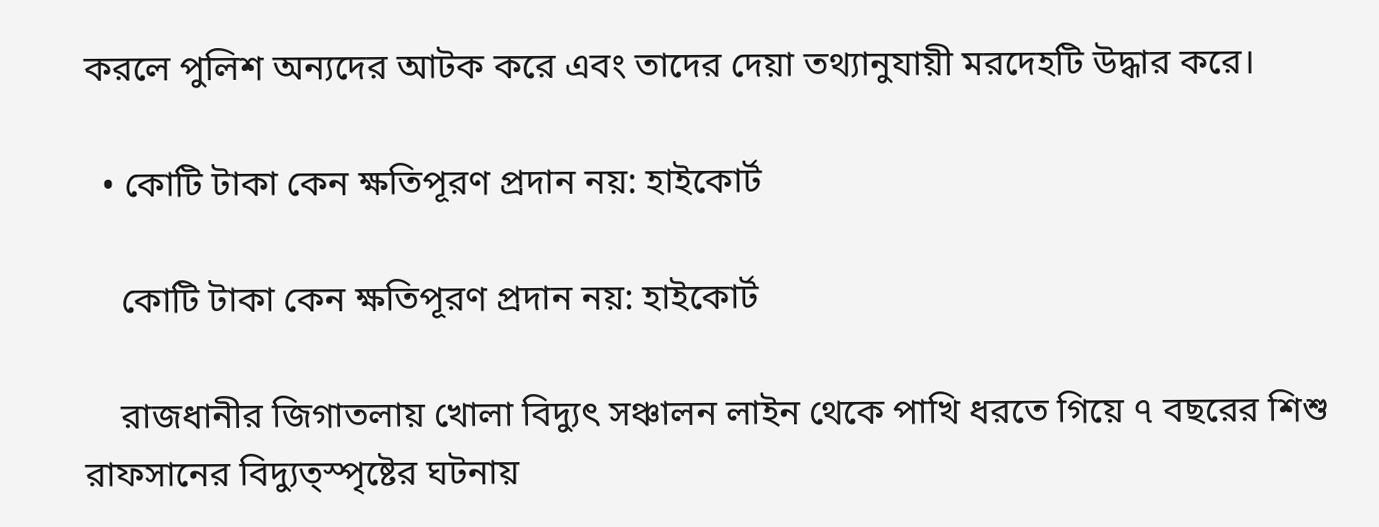করলে পুলিশ অন্যদের আটক করে এবং তাদের দেয়া তথ্যানুযায়ী মরদেহটি উদ্ধার করে।

  • কোটি টাকা কেন ক্ষতিপূরণ প্রদান নয়: হাইকোর্ট

    কোটি টাকা কেন ক্ষতিপূরণ প্রদান নয়: হাইকোর্ট

    রাজধানীর জিগাতলায় খোলা বিদ্যুৎ সঞ্চালন লাইন থেকে পাখি ধরতে গিয়ে ৭ বছরের শিশু রাফসানের বিদ্যুত্স্পৃষ্টের ঘটনায়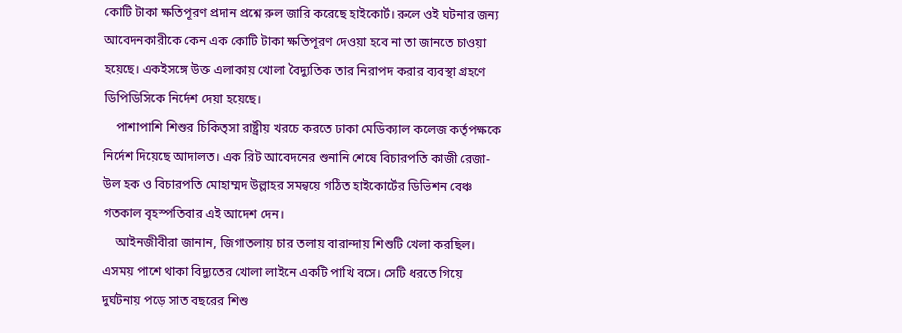কোটি টাকা ক্ষতিপূরণ প্রদান প্রশ্নে রুল জারি করেছে হাইকোর্ট। রুলে ওই ঘটনার জন্য আবেদনকারীকে কেন এক কোটি টাকা ক্ষতিপূরণ দেওয়া হবে না তা জানতে চাওয়া হয়েছে। একইসঙ্গে উক্ত এলাকায় খোলা বৈদ্যুতিক তার নিরাপদ করার ব্যবস্থা গ্রহণে ডিপিডিসিকে নির্দেশ দেয়া হয়েছে।
    পাশাপাশি শিশুর চিকিত্সা রাষ্ট্রীয় খরচে করতে ঢাকা মেডিক্যাল কলেজ কর্তৃপক্ষকে নির্দেশ দিয়েছে আদালত। এক রিট আবেদনের শুনানি শেষে বিচারপতি কাজী রেজা-উল হক ও বিচারপতি মোহাম্মদ উল্লাহর সমন্বয়ে গঠিত হাইকোর্টের ডিভিশন বেঞ্চ গতকাল বৃহস্পতিবার এই আদেশ দেন।
    আইনজীবীরা জানান, জিগাতলায় চার তলায় বারান্দায় শিশুটি খেলা করছিল। এসময় পাশে থাকা বিদ্যুতের খোলা লাইনে একটি পাখি বসে। সেটি ধরতে গিয়ে দুর্ঘটনায় পড়ে সাত বছরের শিশু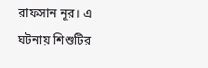রাফসান নূর। এ ঘটনায় শিশুটির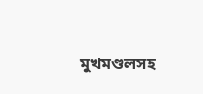মুখমণ্ডলসহ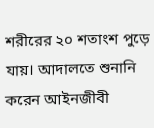শরীরের ২০ শতাংশ পুড়ে যায়। আদালতে শুনানি করেন আইনজীবী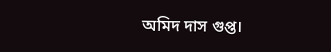অমিদ দাস গুপ্ত।